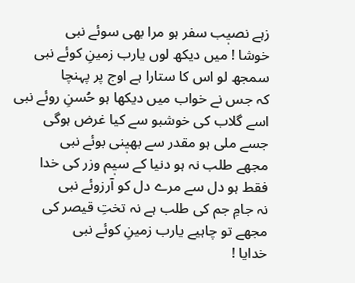زہے نصیٖب سفر ہو مرا بھی سوئے نبی
خوشا ! میں دیکھ لوں یارب زمینِ کوئے نبی
سمجھ لو اس کا ستارا ہے اوج پر پہنچا
کہ جس نے خواب میں دیکھا ہو حُسنِ روئے نبی
اسے گلاب کی خوشبو سے کیا غرض ہوگی
جسے ملی ہو مقدر سے بھیٖنی بوئے نبی
مجھے طلب نہ ہو دنیا کے سیٖم وزر کی خدا
فقط ہو دل سے مرے دل کو آرزوئے نبی
نہ جامِ جم کی طلب ہے نہ تختِ قیصر کی
مجھے تو چاہیے یارب زمینِ کوئے نبی
خدایا !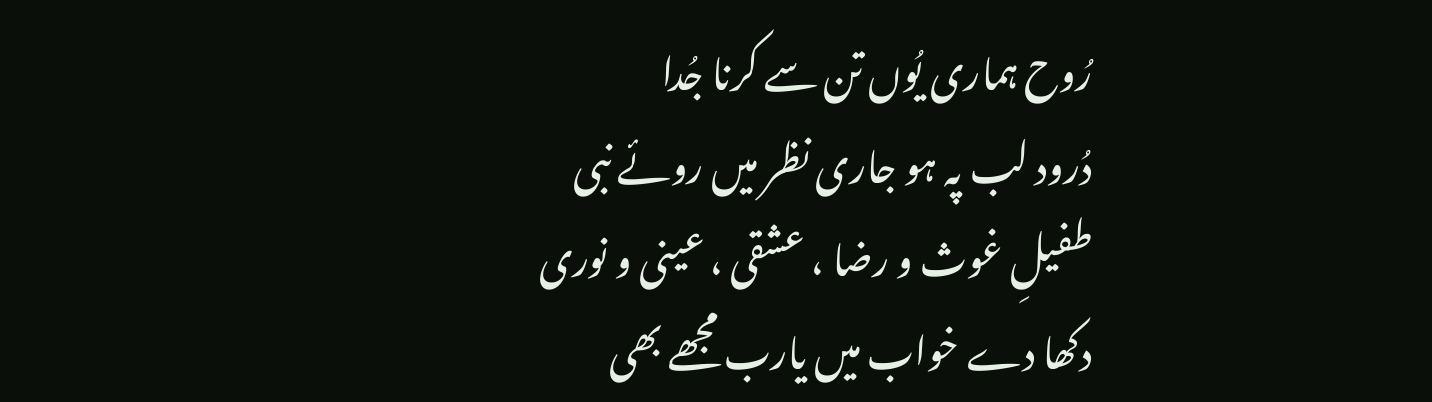رُوح ہماری یُوں تن سے کرنا جُدا
دُرود لب پہ ہو جاری نظر میں روئے نبی
طفیلِ غوث و رضا ، عشقی ، عینی و نوری
دکھا دے خواب میں یارب مجھے بھی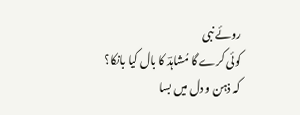روئے نبی
کوئی کرے گا مُشاہدؔ کا بال کیا بانکا؟
کہ ذہن و دل میں بسا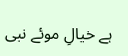ہے خیالِ موئے نبی